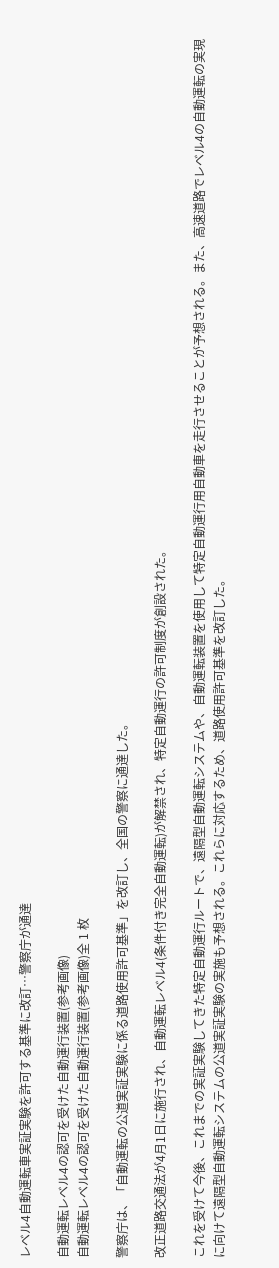レベル4自動運転車実証実験を許可する基準に改訂…警察庁が通達

自動運転レベル4の認可を受けた自動運行装置(参考画像)
自動運転レベル4の認可を受けた自動運行装置(参考画像)全 1 枚

警察庁は、「自動運転の公道実証実験に係る道路使用許可基準」を改訂し、全国の警察に通達した。

改正道路交通法が4月1日に施行され、自動運転レベル4(条件付き完全自動運転)が解禁され、特定自動運行の許可制度が創設された。

これを受けて今後、これまでの実証実験してきた特定自動運行ルートで、遠隔型自動運転システムや、自動運転装置を使用して特定自動運行用自動車を走行させることが予想される。また、高速道路でレベル4の自動運転の実現に向けて遠隔型自動運転システムの公道実証実験の実施も予想される。これらに対応するため、道路使用許可基準を改訂した。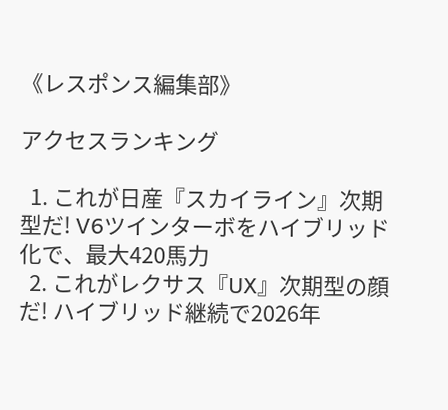《レスポンス編集部》

アクセスランキング

  1. これが日産『スカイライン』次期型だ! V6ツインターボをハイブリッド化で、最大420馬力
  2. これがレクサス『UX』次期型の顔だ! ハイブリッド継続で2026年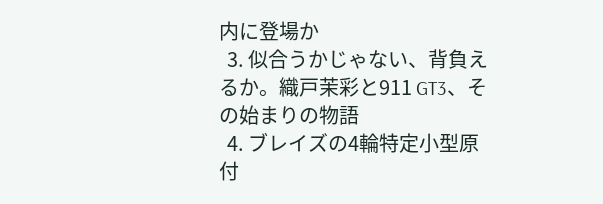内に登場か
  3. 似合うかじゃない、背負えるか。織戸茉彩と911 GT3、その始まりの物語
  4. ブレイズの4輪特定小型原付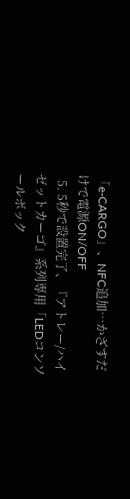「e-CARGO」、NFC追加…かざすだけで電源ON/OFF
  5. 5秒で設置完了、『アトレー/ハイゼットカーゴ』系列専用「LEDコンソールボック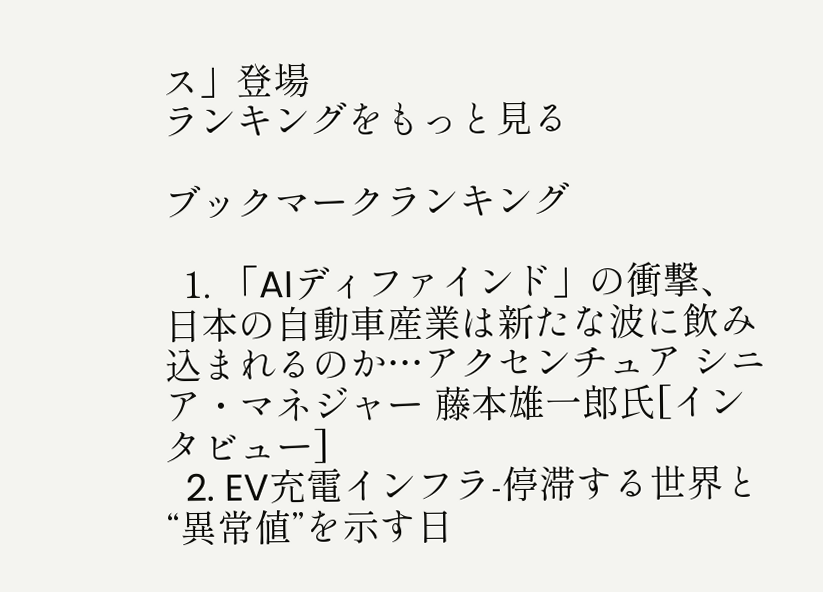ス」登場
ランキングをもっと見る

ブックマークランキング

  1. 「AIディファインド」の衝撃、日本の自動車産業は新たな波に飲み込まれるのか…アクセンチュア シニア・マネジャー 藤本雄一郎氏[インタビュー]
  2. EV充電インフラ-停滞する世界と“異常値”を示す日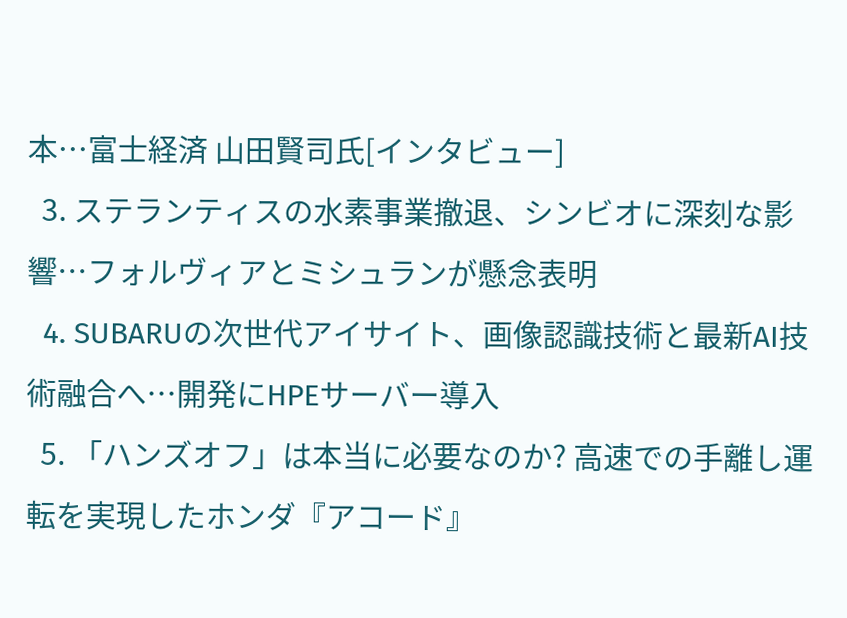本…富士経済 山田賢司氏[インタビュー]
  3. ステランティスの水素事業撤退、シンビオに深刻な影響…フォルヴィアとミシュランが懸念表明
  4. SUBARUの次世代アイサイト、画像認識技術と最新AI技術融合へ…開発にHPEサーバー導入
  5. 「ハンズオフ」は本当に必要なのか? 高速での手離し運転を実現したホンダ『アコード』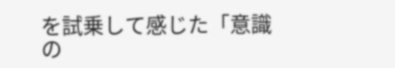を試乗して感じた「意識の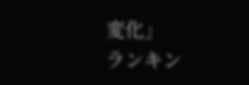変化」
ランキン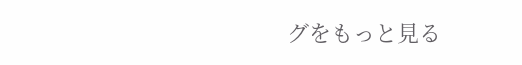グをもっと見る